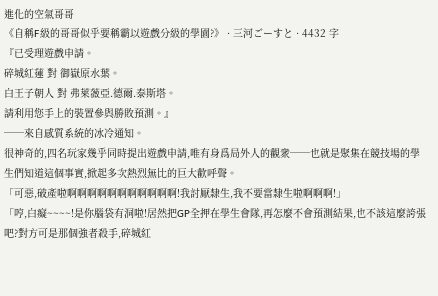進化的空氣哥哥
《自稱F級的哥哥似乎要稱霸以遊戲分級的學園?》 · 三河ごーすと · 4432 字
『已受理遊戲申請。
碎城紅蓮 對 御嶽原水葉。
白王子朝人 對 弗萊薇亞.德爾.泰斯塔。
請利用您手上的裝置參與勝敗預測。』
──來自感質系統的冰冷通知。
很神奇的,四名玩家幾乎同時提出遊戲申請,唯有身爲局外人的觀衆──也就是聚集在競技場的學生們知道這個事實,掀起多次熱烈無比的巨大歡呼聲。
「可惡,破產啦啊啊啊啊啊啊啊啊啊啊啊!我討厭隸生,我不要當隸生啦啊啊啊!」
「哼,白癡~~~~!是你腦袋有洞啦!居然把GP全押在學生會隊,再怎麼不會預測結果,也不該這麼誇張吧?對方可是那個強者殺手,碎城紅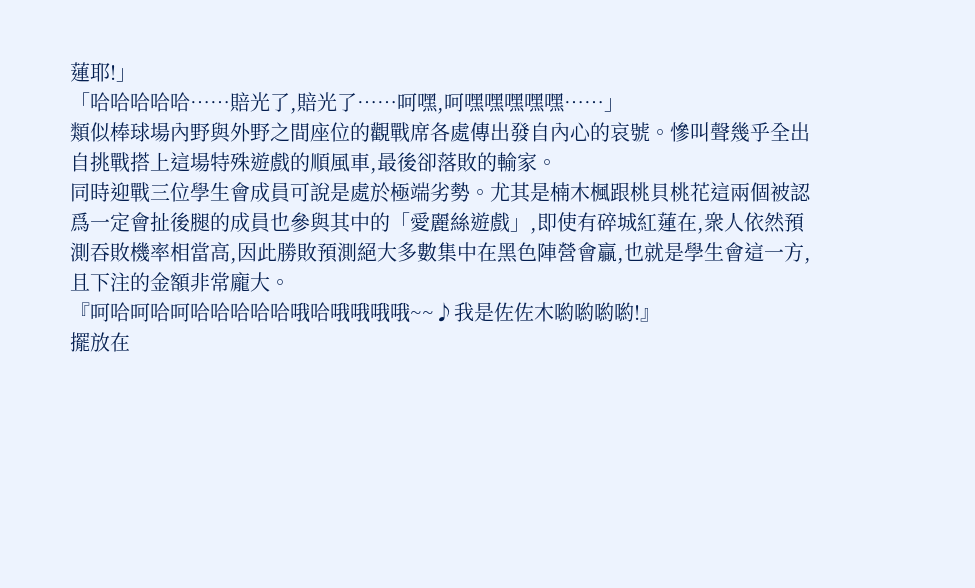蓮耶!」
「哈哈哈哈哈……賠光了,賠光了……呵嘿,呵嘿嘿嘿嘿嘿……」
類似棒球場內野與外野之間座位的觀戰席各處傳出發自內心的哀號。慘叫聲幾乎全出自挑戰搭上這場特殊遊戲的順風車,最後卻落敗的輸家。
同時迎戰三位學生會成員可說是處於極端劣勢。尤其是楠木楓跟桃貝桃花這兩個被認爲一定會扯後腿的成員也參與其中的「愛麗絲遊戲」,即使有碎城紅蓮在,衆人依然預測吞敗機率相當高,因此勝敗預測絕大多數集中在黑色陣營會贏,也就是學生會這一方,且下注的金額非常龐大。
『呵哈呵哈呵哈哈哈哈哈哦哈哦哦哦哦~~♪我是佐佐木喲喲喲喲!』
擺放在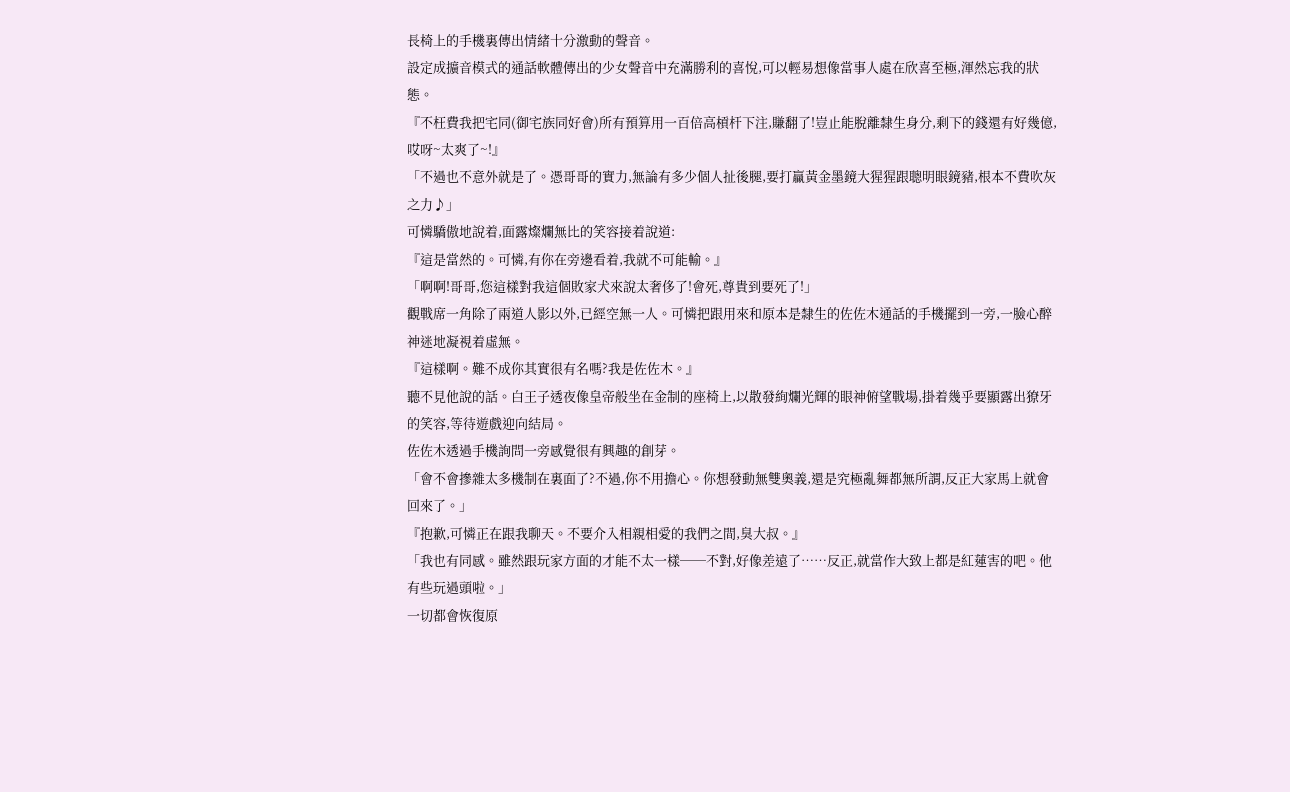長椅上的手機裏傳出情緒十分激動的聲音。
設定成擴音模式的通話軟體傳出的少女聲音中充滿勝利的喜悅,可以輕易想像當事人處在欣喜至極,渾然忘我的狀態。
『不枉費我把宅同(御宅族同好會)所有預算用一百倍高槓杆下注,賺翻了!豈止能脫離隸生身分,剩下的錢還有好幾億,哎呀~太爽了~!』
「不過也不意外就是了。憑哥哥的實力,無論有多少個人扯後腿,要打贏黃金墨鏡大猩猩跟聰明眼鏡豬,根本不費吹灰之力♪」
可憐驕傲地說着,面露燦爛無比的笑容接着說道:
『這是當然的。可憐,有你在旁邊看着,我就不可能輸。』
「啊啊!哥哥,您這樣對我這個敗家犬來說太奢侈了!會死,尊貴到要死了!」
觀戰席一角除了兩道人影以外,已經空無一人。可憐把跟用來和原本是隸生的佐佐木通話的手機擺到一旁,一臉心醉神迷地凝視着虛無。
『這樣啊。難不成你其實很有名嗎?我是佐佐木。』
聽不見他說的話。白王子透夜像皇帝般坐在金制的座椅上,以散發絢爛光輝的眼神俯望戰場,掛着幾乎要顯露出獠牙的笑容,等待遊戲迎向結局。
佐佐木透過手機詢問一旁感覺很有興趣的創芽。
「會不會摻雜太多機制在裏面了?不過,你不用擔心。你想發動無雙奧義,還是究極亂舞都無所謂,反正大家馬上就會回來了。」
『抱歉,可憐正在跟我聊天。不要介入相親相愛的我們之間,臭大叔。』
「我也有同感。雖然跟玩家方面的才能不太一樣──不對,好像差遠了……反正,就當作大致上都是紅蓮害的吧。他有些玩過頭啦。」
一切都會恢復原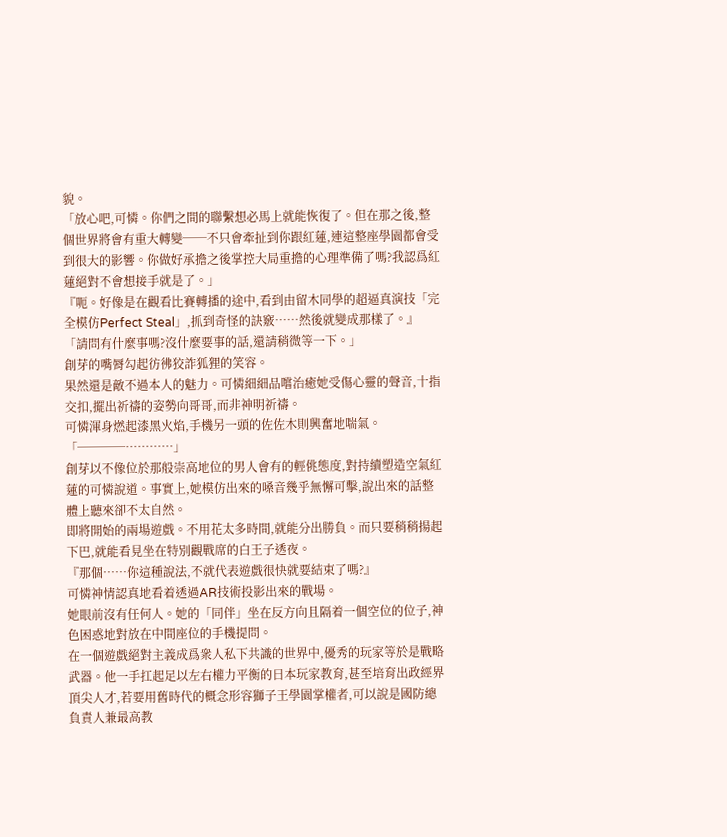貌。
「放心吧,可憐。你們之間的聯繫想必馬上就能恢復了。但在那之後,整個世界將會有重大轉變──不只會牽扯到你跟紅蓮,連這整座學園都會受到很大的影響。你做好承擔之後掌控大局重擔的心理準備了嗎?我認爲紅蓮絕對不會想接手就是了。」
『呃。好像是在觀看比賽轉播的途中,看到由留木同學的超逼真演技「完全模仿Perfect Steal」,抓到奇怪的訣竅……然後就變成那樣了。』
「請問有什麼事嗎?沒什麼要事的話,還請稍微等一下。」
創芽的嘴脣勾起彷彿狡詐狐狸的笑容。
果然還是敵不過本人的魅力。可憐細細品嚐治癒她受傷心靈的聲音,十指交扣,擺出祈禱的姿勢向哥哥,而非神明祈禱。
可憐渾身燃起漆黑火焰,手機另一頭的佐佐木則興奮地喘氣。
「────…………」
創芽以不像位於那般崇高地位的男人會有的輕佻態度,對持續塑造空氣紅蓮的可憐說道。事實上,她模仿出來的嗓音幾乎無懈可擊,說出來的話整體上聽來卻不太自然。
即將開始的兩場遊戲。不用花太多時間,就能分出勝負。而只要稍稍揚起下巴,就能看見坐在特別觀戰席的白王子透夜。
『那個……你這種說法,不就代表遊戲很快就要結束了嗎?』
可憐神情認真地看着透過AR技術投影出來的戰場。
她眼前沒有任何人。她的「同伴」坐在反方向且隔着一個空位的位子,神色困惑地對放在中間座位的手機提問。
在一個遊戲絕對主義成爲衆人私下共識的世界中,優秀的玩家等於是戰略武器。他一手扛起足以左右權力平衡的日本玩家教育,甚至培育出政經界頂尖人才,若要用舊時代的概念形容獅子王學園掌權者,可以說是國防總負責人兼最高教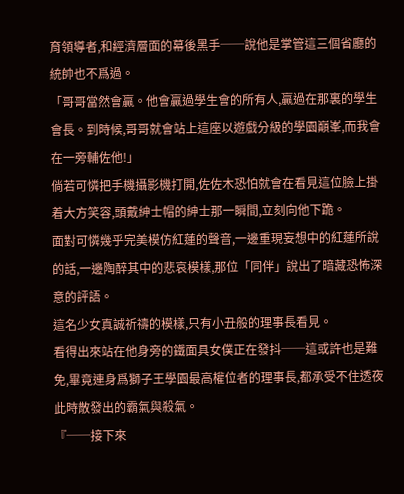育領導者,和經濟層面的幕後黑手──說他是掌管這三個省廳的統帥也不爲過。
「哥哥當然會贏。他會贏過學生會的所有人,贏過在那裏的學生會長。到時候,哥哥就會站上這座以遊戲分級的學園巔峯,而我會在一旁輔佐他!」
倘若可憐把手機攝影機打開,佐佐木恐怕就會在看見這位臉上掛着大方笑容,頭戴紳士帽的紳士那一瞬間,立刻向他下跪。
面對可憐幾乎完美模仿紅蓮的聲音,一邊重現妄想中的紅蓮所說的話,一邊陶醉其中的悲哀模樣,那位「同伴」說出了暗藏恐怖深意的評語。
這名少女真誠祈禱的模樣,只有小丑般的理事長看見。
看得出來站在他身旁的鐵面具女僕正在發抖──這或許也是難免,畢竟連身爲獅子王學園最高權位者的理事長,都承受不住透夜此時散發出的霸氣與殺氣。
『──接下來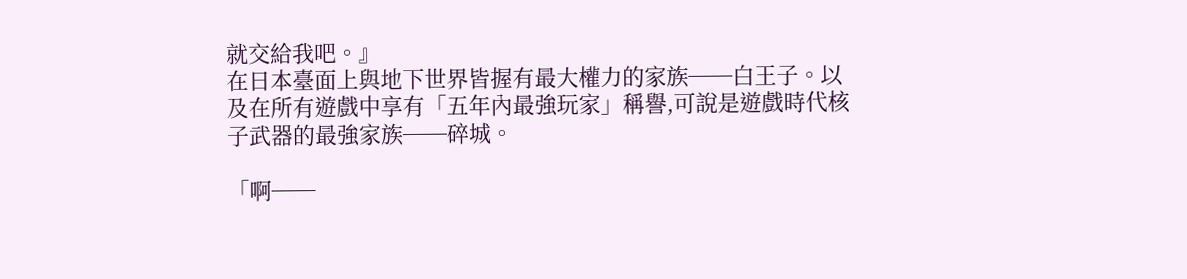就交給我吧。』
在日本臺面上與地下世界皆握有最大權力的家族──白王子。以及在所有遊戲中享有「五年內最強玩家」稱譽,可說是遊戲時代核子武器的最強家族──碎城。

「啊──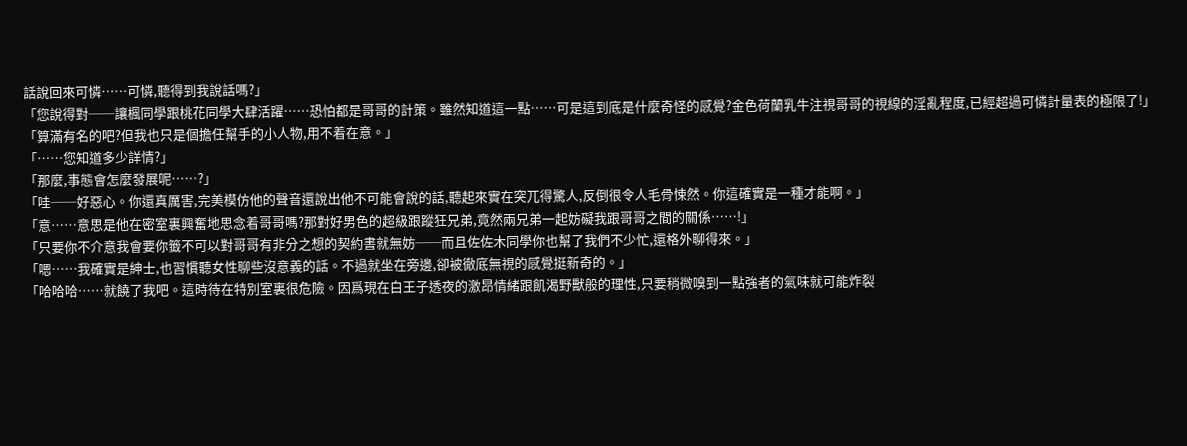話說回來可憐……可憐,聽得到我說話嗎?」
「您說得對──讓楓同學跟桃花同學大肆活躍……恐怕都是哥哥的計策。雖然知道這一點……可是這到底是什麼奇怪的感覺?金色荷蘭乳牛注視哥哥的視線的淫亂程度,已經超過可憐計量表的極限了!」
「算滿有名的吧?但我也只是個擔任幫手的小人物,用不着在意。」
「……您知道多少詳情?」
「那麼,事態會怎麼發展呢……?」
「哇──好惡心。你還真厲害,完美模仿他的聲音還說出他不可能會說的話,聽起來實在突兀得驚人,反倒很令人毛骨悚然。你這確實是一種才能啊。」
「意……意思是他在密室裏興奮地思念着哥哥嗎?那對好男色的超級跟蹤狂兄弟,竟然兩兄弟一起妨礙我跟哥哥之間的關係……!」
「只要你不介意我會要你籤不可以對哥哥有非分之想的契約書就無妨──而且佐佐木同學你也幫了我們不少忙,還格外聊得來。」
「嗯……我確實是紳士,也習慣聽女性聊些沒意義的話。不過就坐在旁邊,卻被徹底無視的感覺挺新奇的。」
「哈哈哈……就饒了我吧。這時待在特別室裏很危險。因爲現在白王子透夜的激昂情緒跟飢渴野獸般的理性,只要稍微嗅到一點強者的氣味就可能炸裂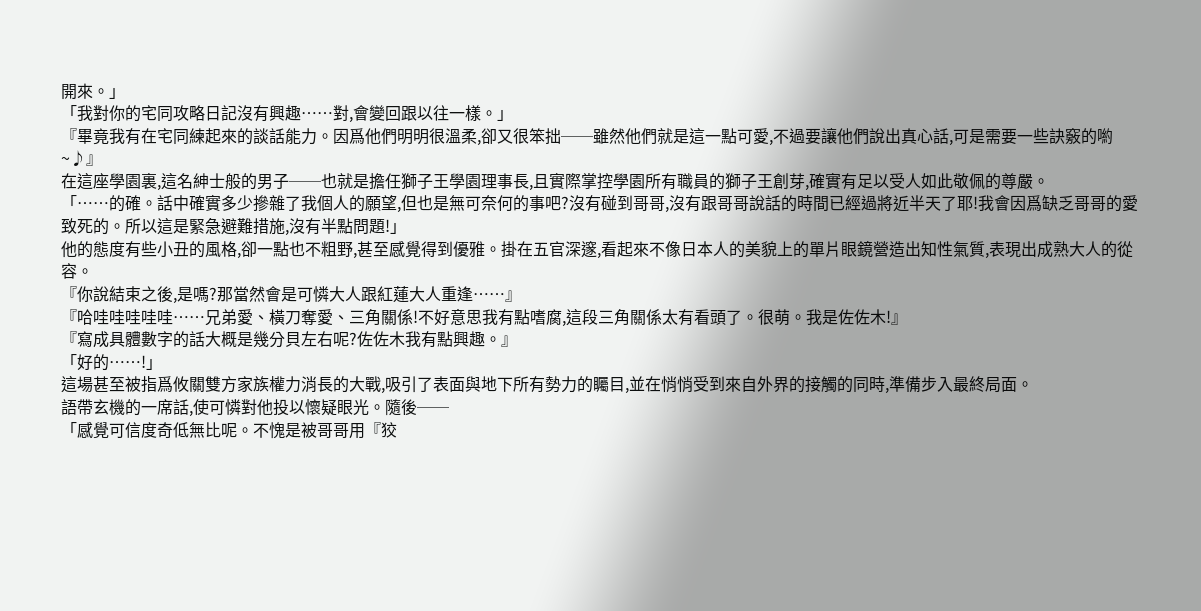開來。」
「我對你的宅同攻略日記沒有興趣……對,會變回跟以往一樣。」
『畢竟我有在宅同練起來的談話能力。因爲他們明明很溫柔,卻又很笨拙──雖然他們就是這一點可愛,不過要讓他們說出真心話,可是需要一些訣竅的喲~♪』
在這座學園裏,這名紳士般的男子──也就是擔任獅子王學園理事長,且實際掌控學園所有職員的獅子王創芽,確實有足以受人如此敬佩的尊嚴。
「……的確。話中確實多少摻雜了我個人的願望,但也是無可奈何的事吧?沒有碰到哥哥,沒有跟哥哥說話的時間已經過將近半天了耶!我會因爲缺乏哥哥的愛致死的。所以這是緊急避難措施,沒有半點問題!」
他的態度有些小丑的風格,卻一點也不粗野,甚至感覺得到優雅。掛在五官深邃,看起來不像日本人的美貌上的單片眼鏡營造出知性氣質,表現出成熟大人的從容。
『你說結束之後,是嗎?那當然會是可憐大人跟紅蓮大人重逢……』
『哈哇哇哇哇哇……兄弟愛、橫刀奪愛、三角關係!不好意思我有點嗜腐,這段三角關係太有看頭了。很萌。我是佐佐木!』
『寫成具體數字的話大概是幾分貝左右呢?佐佐木我有點興趣。』
「好的……!」
這場甚至被指爲攸關雙方家族權力消長的大戰,吸引了表面與地下所有勢力的矚目,並在悄悄受到來自外界的接觸的同時,準備步入最終局面。
語帶玄機的一席話,使可憐對他投以懷疑眼光。隨後──
「感覺可信度奇低無比呢。不愧是被哥哥用『狡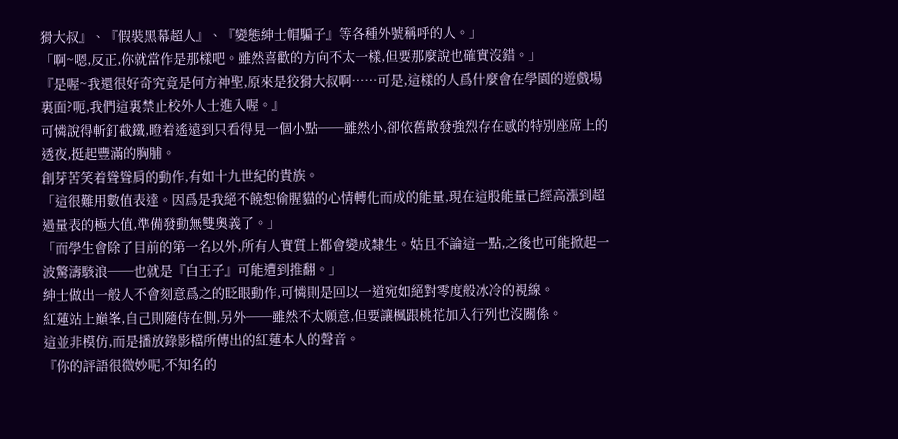猾大叔』、『假裝黑幕超人』、『變態紳士帽騙子』等各種外號稱呼的人。」
「啊~嗯,反正,你就當作是那樣吧。雖然喜歡的方向不太一樣,但要那麼說也確實沒錯。」
『是喔~我還很好奇究竟是何方神聖,原來是狡猾大叔啊……可是,這樣的人爲什麼會在學園的遊戲場裏面?呃,我們這裏禁止校外人士進入喔。』
可憐說得斬釘截鐵,瞪着遙遠到只看得見一個小點──雖然小,卻依舊散發強烈存在感的特別座席上的透夜,挺起豐滿的胸脯。
創芽苦笑着聳聳肩的動作,有如十九世紀的貴族。
「這很難用數值表達。因爲是我絕不饒恕偷腥貓的心情轉化而成的能量,現在這股能量已經高漲到超過量表的極大值,準備發動無雙奧義了。」
「而學生會除了目前的第一名以外,所有人實質上都會變成隸生。姑且不論這一點,之後也可能掀起一波驚濤駭浪──也就是『白王子』可能遭到推翻。」
紳士做出一般人不會刻意爲之的眨眼動作,可憐則是回以一道宛如絕對零度般冰冷的視線。
紅蓮站上巔峯,自己則隨侍在側,另外──雖然不太願意,但要讓楓跟桃花加入行列也沒關係。
這並非模仿,而是播放錄影檔所傳出的紅蓮本人的聲音。
『你的評語很微妙呢,不知名的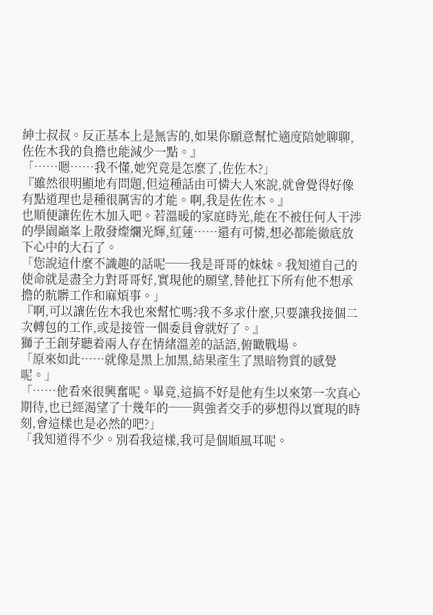紳士叔叔。反正基本上是無害的,如果你願意幫忙適度陪她聊聊,佐佐木我的負擔也能減少一點。』
「……嗯……我不懂,她究竟是怎麼了,佐佐木?」
『雖然很明顯地有問題,但這種話由可憐大人來說,就會覺得好像有點道理也是種很厲害的才能。啊,我是佐佐木。』
也順便讓佐佐木加入吧。若溫暖的家庭時光,能在不被任何人干涉的學園巔峯上散發燦爛光輝,紅蓮……還有可憐,想必都能徹底放下心中的大石了。
「您說這什麼不識趣的話呢──我是哥哥的妹妹。我知道自己的使命就是盡全力對哥哥好,實現他的願望,替他扛下所有他不想承擔的骯髒工作和麻煩事。」
『啊,可以讓佐佐木我也來幫忙嗎?我不多求什麼,只要讓我接個二次轉包的工作,或是接管一個委員會就好了。』
獅子王創芽聽着兩人存在情緒溫差的話語,俯瞰戰場。
「原來如此……就像是黑上加黑,結果產生了黑暗物質的感覺呢。」
「……他看來很興奮呢。畢竟,這搞不好是他有生以來第一次真心期待,也已經渴望了十幾年的──與強者交手的夢想得以實現的時刻,會這樣也是必然的吧?」
「我知道得不少。別看我這樣,我可是個順風耳呢。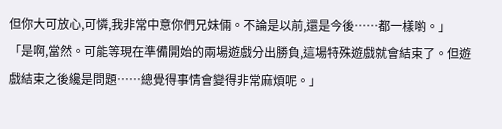但你大可放心,可憐,我非常中意你們兄妹倆。不論是以前,還是今後……都一樣喲。」
「是啊,當然。可能等現在準備開始的兩場遊戲分出勝負,這場特殊遊戲就會結束了。但遊戲結束之後纔是問題……總覺得事情會變得非常麻煩呢。」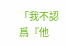「我不認爲『他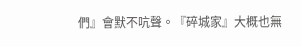們』會默不吭聲。『碎城家』大概也無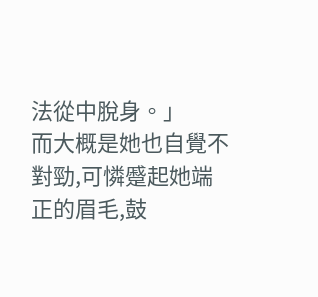法從中脫身。」
而大概是她也自覺不對勁,可憐蹙起她端正的眉毛,鼓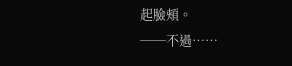起臉頰。
──不過……